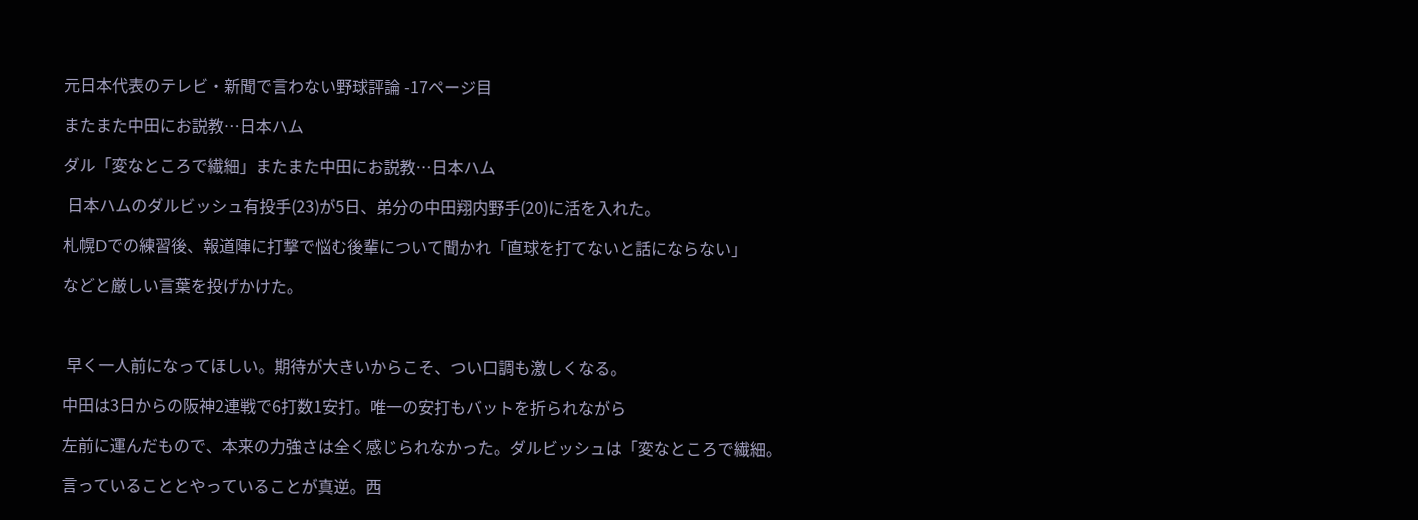元日本代表のテレビ・新聞で言わない野球評論 -17ページ目

またまた中田にお説教…日本ハム

ダル「変なところで繊細」またまた中田にお説教…日本ハム

 日本ハムのダルビッシュ有投手(23)が5日、弟分の中田翔内野手(20)に活を入れた。

札幌Dでの練習後、報道陣に打撃で悩む後輩について聞かれ「直球を打てないと話にならない」

などと厳しい言葉を投げかけた。



 早く一人前になってほしい。期待が大きいからこそ、つい口調も激しくなる。

中田は3日からの阪神2連戦で6打数1安打。唯一の安打もバットを折られながら

左前に運んだもので、本来の力強さは全く感じられなかった。ダルビッシュは「変なところで繊細。

言っていることとやっていることが真逆。西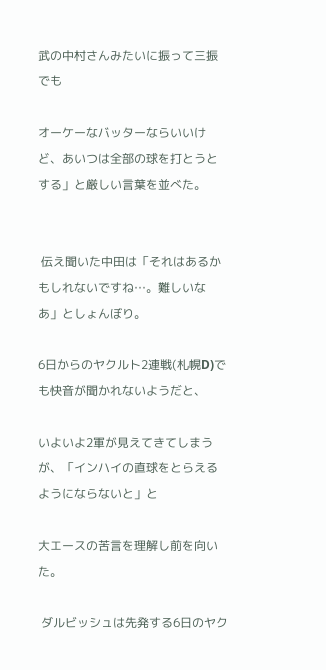武の中村さんみたいに振って三振でも

オーケーなバッターならいいけど、あいつは全部の球を打とうとする」と厳しい言葉を並べた。


 伝え聞いた中田は「それはあるかもしれないですね…。難しいなあ」としょんぼり。

6日からのヤクルト2連戦(札幌D)でも快音が聞かれないようだと、

いよいよ2軍が見えてきてしまうが、「インハイの直球をとらえるようにならないと」と

大エースの苦言を理解し前を向いた。

 ダルビッシュは先発する6日のヤク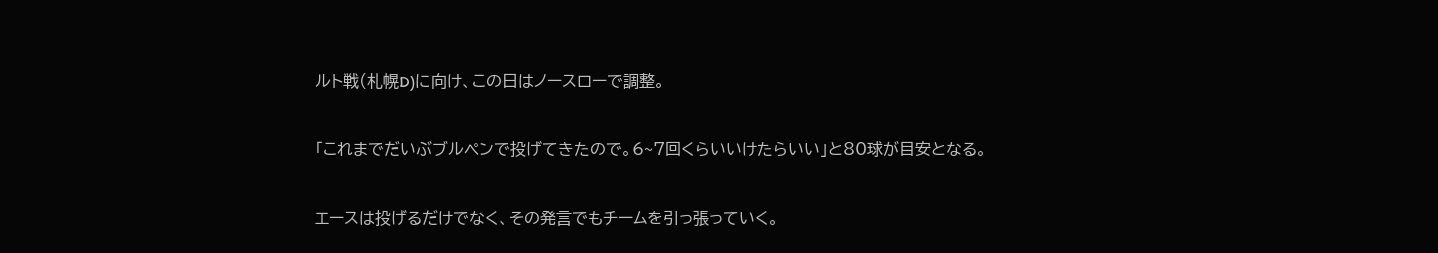ルト戦(札幌D)に向け、この日はノースローで調整。

「これまでだいぶブルペンで投げてきたので。6~7回くらいいけたらいい」と80球が目安となる。

エースは投げるだけでなく、その発言でもチームを引っ張っていく。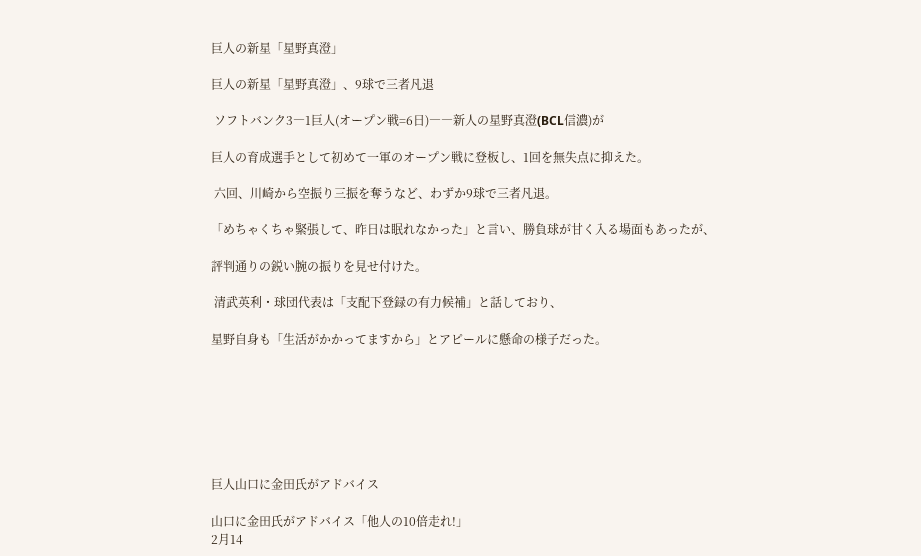巨人の新星「星野真澄」

巨人の新星「星野真澄」、9球で三者凡退

 ソフトバンク3―1巨人(オープン戦=6日)――新人の星野真澄(BCL信濃)が

巨人の育成選手として初めて一軍のオープン戦に登板し、1回を無失点に抑えた。

 六回、川崎から空振り三振を奪うなど、わずか9球で三者凡退。

「めちゃくちゃ緊張して、昨日は眠れなかった」と言い、勝負球が甘く入る場面もあったが、

評判通りの鋭い腕の振りを見せ付けた。

 清武英利・球団代表は「支配下登録の有力候補」と話しており、

星野自身も「生活がかかってますから」とアピールに懸命の様子だった。







巨人山口に金田氏がアドバイス

山口に金田氏がアドバイス「他人の10倍走れ!」
2月14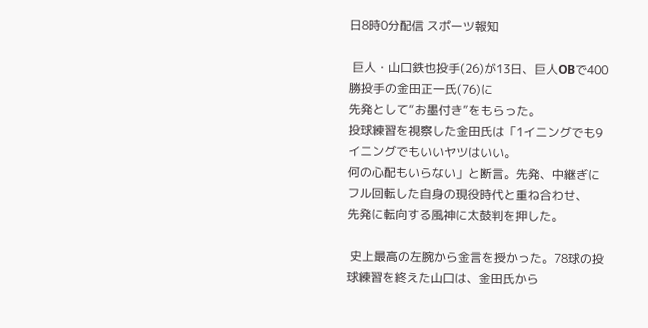日8時0分配信 スポーツ報知

 巨人・山口鉄也投手(26)が13日、巨人OBで400勝投手の金田正一氏(76)に
先発として“お墨付き”をもらった。
投球練習を視察した金田氏は「1イニングでも9イニングでもいいヤツはいい。
何の心配もいらない」と断言。先発、中継ぎにフル回転した自身の現役時代と重ね合わせ、
先発に転向する風神に太鼓判を押した。

 史上最高の左腕から金言を授かった。78球の投球練習を終えた山口は、金田氏から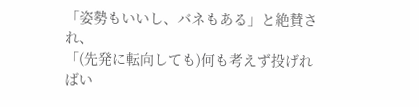「姿勢もいいし、バネもある」と絶賛され、
「(先発に転向しても)何も考えず投げればい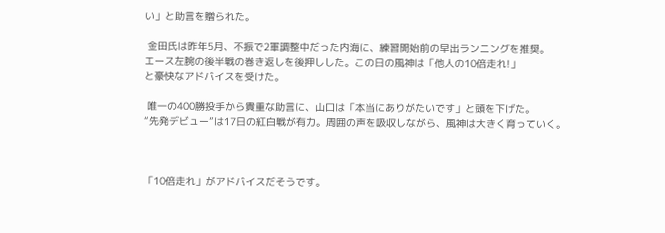い」と助言を贈られた。

 金田氏は昨年5月、不振で2軍調整中だった内海に、練習開始前の早出ランニングを推奨。
エース左腕の後半戦の巻き返しを後押しした。この日の風神は「他人の10倍走れ!」
と豪快なアドバイスを受けた。

 唯一の400勝投手から貴重な助言に、山口は「本当にありがたいです」と頭を下げた。
“先発デビュー”は17日の紅白戦が有力。周囲の声を吸収しながら、風神は大きく育っていく。



「10倍走れ」がアドバイスだそうです。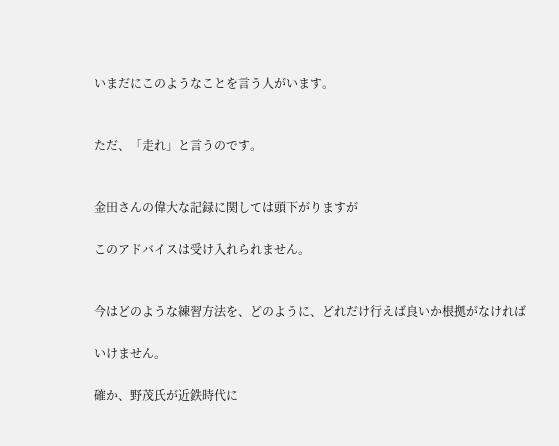いまだにこのようなことを言う人がいます。


ただ、「走れ」と言うのです。


金田さんの偉大な記録に関しては頭下がりますが

このアドバイスは受け入れられません。


今はどのような練習方法を、どのように、どれだけ行えば良いか根拠がなければ

いけません。

確か、野茂氏が近鉄時代に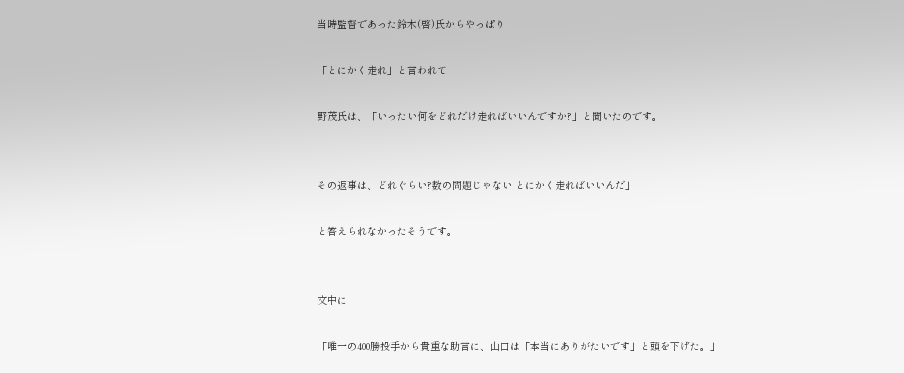当時監督であった鈴木(啓)氏からやっぱり

「とにかく走れ」と言われて

野茂氏は、「いったい何をどれだけ走ればいいんですか?」と聞いたのです。


その返事は、どれぐらい?数の問題じゃない とにかく走ればいいんだ」

と答えられなかったそうです。


文中に

「唯一の400勝投手から貴重な助言に、山口は「本当にありがたいです」と頭を下げた。」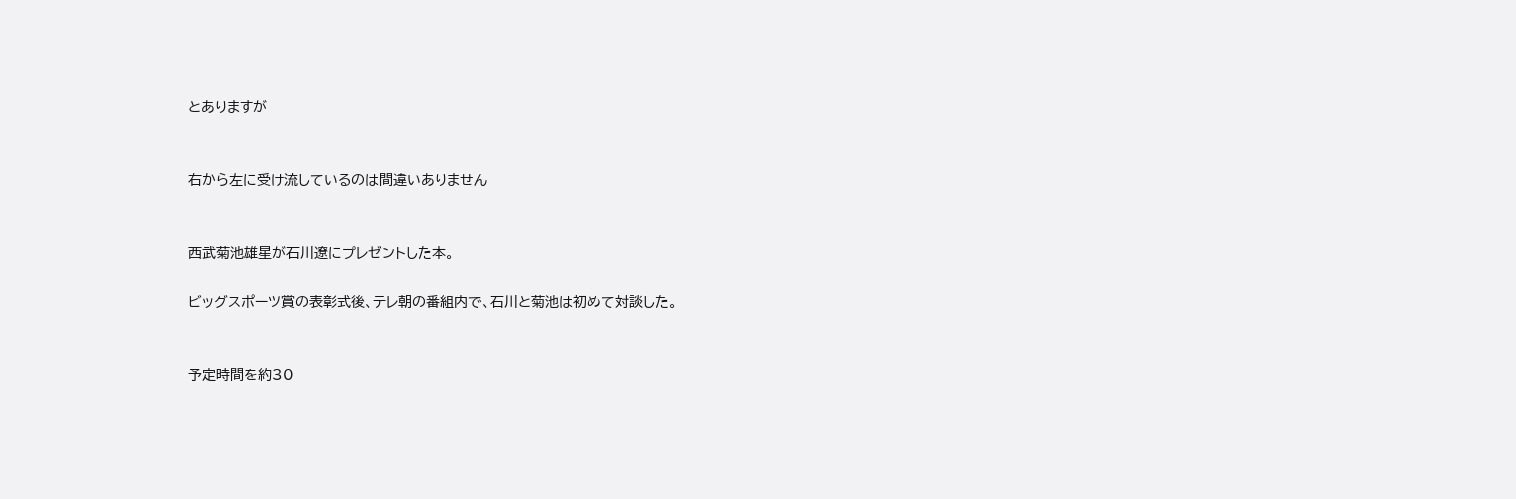とありますが


右から左に受け流しているのは間違いありません


西武菊池雄星が石川遼にプレゼントした本。

ビッグスポーツ賞の表彰式後、テレ朝の番組内で、石川と菊池は初めて対談した。


予定時間を約30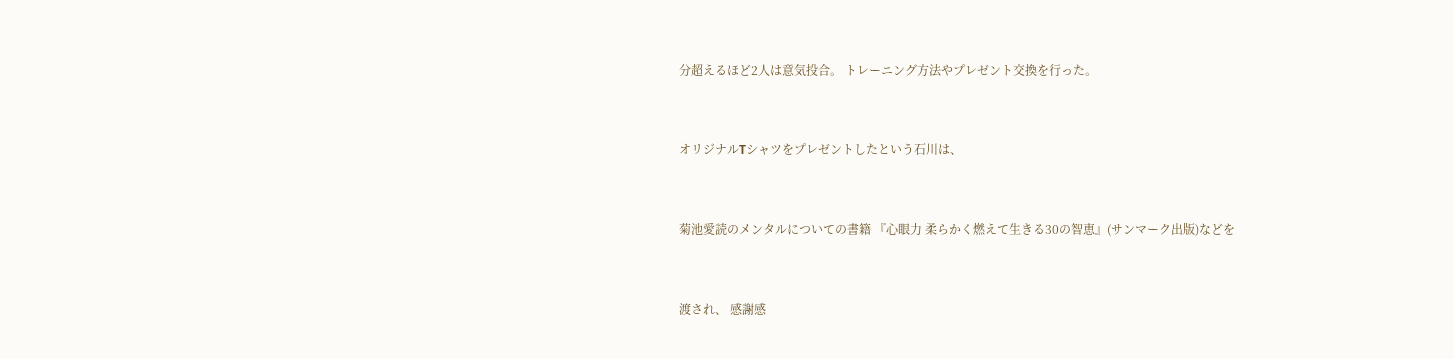分超えるほど2人は意気投合。 トレーニング方法やプレゼント交換を行った。


オリジナルTシャツをプレゼントしたという石川は、


菊池愛読のメンタルについての書籍 『心眼力 柔らかく燃えて生きる30の智恵』(サンマーク出版)などを


渡され、 感謝感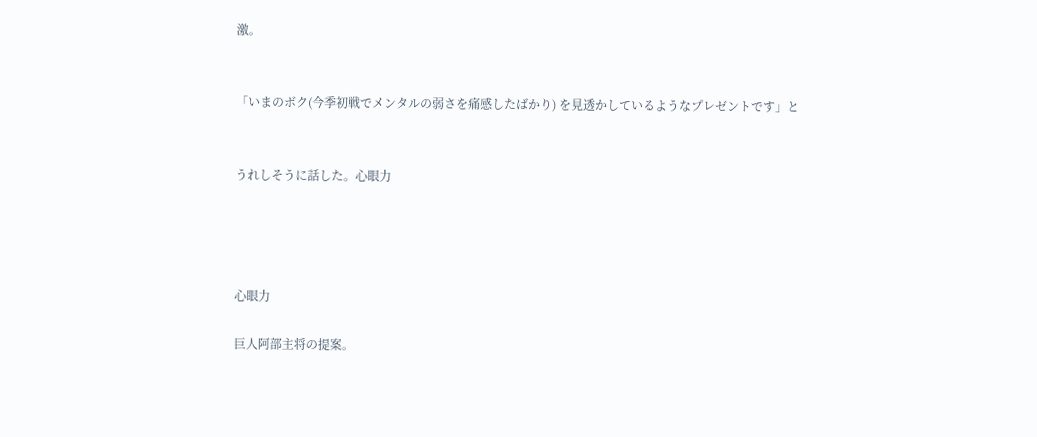激。


「いまのボク(今季初戦でメンタルの弱さを痛感したばかり) を見透かしているようなプレゼントです」と


うれしそうに話した。心眼力




心眼力

巨人阿部主将の提案。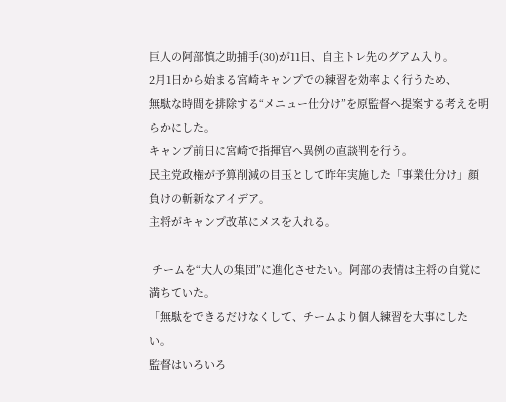巨人の阿部慎之助捕手(30)が11日、自主トレ先のグアム入り。
2月1日から始まる宮崎キャンプでの練習を効率よく行うため、
無駄な時間を排除する“メニュー仕分け”を原監督へ提案する考えを明らかにした。
キャンプ前日に宮崎で指揮官へ異例の直談判を行う。
民主党政権が予算削減の目玉として昨年実施した「事業仕分け」顔負けの斬新なアイデア。
主将がキャンプ改革にメスを入れる。

 チームを“大人の集団”に進化させたい。阿部の表情は主将の自覚に満ちていた。
「無駄をできるだけなくして、チームより個人練習を大事にしたい。
監督はいろいろ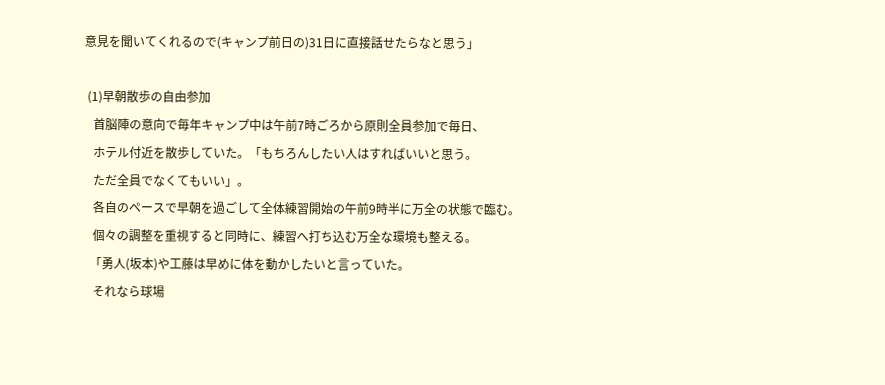意見を聞いてくれるので(キャンプ前日の)31日に直接話せたらなと思う」

 (1)早朝散歩の自由参加
   首脳陣の意向で毎年キャンプ中は午前7時ごろから原則全員参加で毎日、
   ホテル付近を散歩していた。「もちろんしたい人はすればいいと思う。
   ただ全員でなくてもいい」。
   各自のペースで早朝を過ごして全体練習開始の午前9時半に万全の状態で臨む。
   個々の調整を重視すると同時に、練習へ打ち込む万全な環境も整える。
  「勇人(坂本)や工藤は早めに体を動かしたいと言っていた。
   それなら球場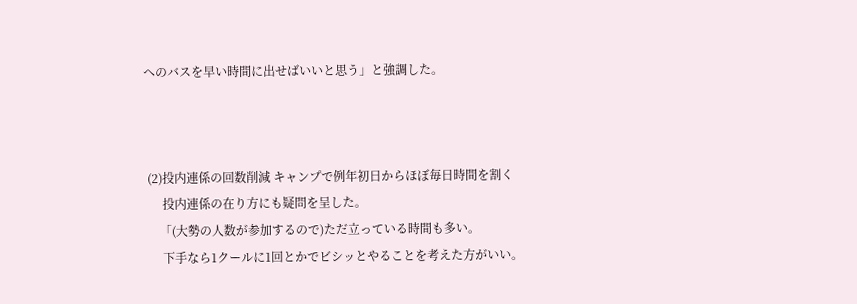へのバスを早い時間に出せばいいと思う」と強調した。



 (2)投内連係の回数削減 キャンプで例年初日からほぼ毎日時間を割く
      投内連係の在り方にも疑問を呈した。
     「(大勢の人数が参加するので)ただ立っている時間も多い。
      下手なら1クールに1回とかでビシッとやることを考えた方がいい。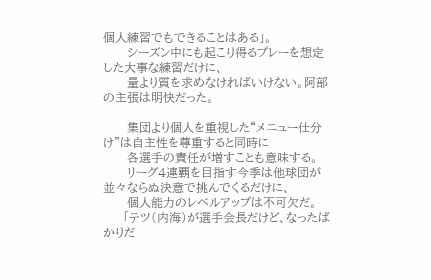個人練習でもできることはある」。
      シーズン中にも起こり得るプレーを想定した大事な練習だけに、
      量より質を求めなければいけない。阿部の主張は明快だった。

      集団より個人を重視した“メニュー仕分け”は自主性を尊重すると同時に
      各選手の責任が増すことも意味する。
      リーグ4連覇を目指す今季は他球団が並々ならぬ決意で挑んでくるだけに、
      個人能力のレベルアップは不可欠だ。
     「テツ(内海)が選手会長だけど、なったばかりだ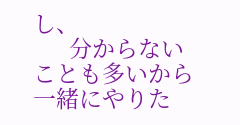し、
      分からないことも多いから一緒にやりた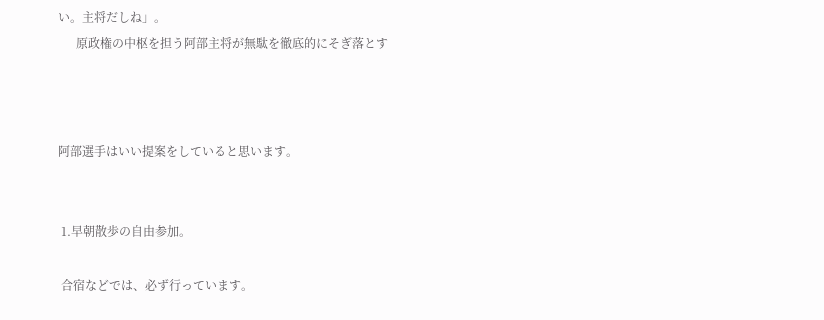い。主将だしね」。
      原政権の中枢を担う阿部主将が無駄を徹底的にそぎ落とす



阿部選手はいい提案をしていると思います。


 1.早朝散歩の自由参加。

 合宿などでは、必ず行っています。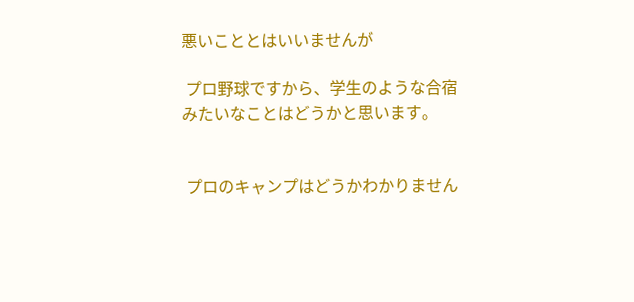悪いこととはいいませんが

 プロ野球ですから、学生のような合宿みたいなことはどうかと思います。


 プロのキャンプはどうかわかりません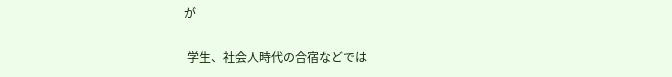が

 学生、社会人時代の合宿などでは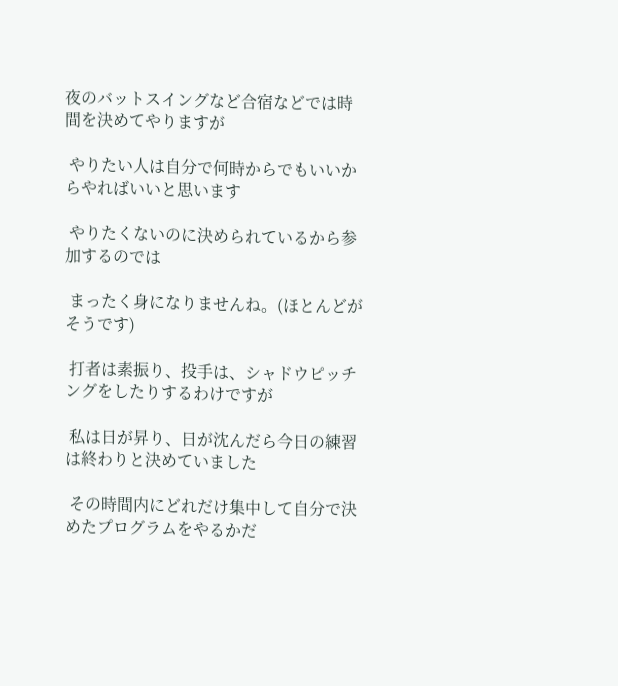夜のバットスイングなど合宿などでは時間を決めてやりますが

 やりたい人は自分で何時からでもいいからやればいいと思います

 やりたくないのに決められているから参加するのでは

 まったく身になりませんね。(ほとんどがそうです)

 打者は素振り、投手は、シャドウピッチングをしたりするわけですが

 私は日が昇り、日が沈んだら今日の練習は終わりと決めていました

 その時間内にどれだけ集中して自分で決めたプログラムをやるかだ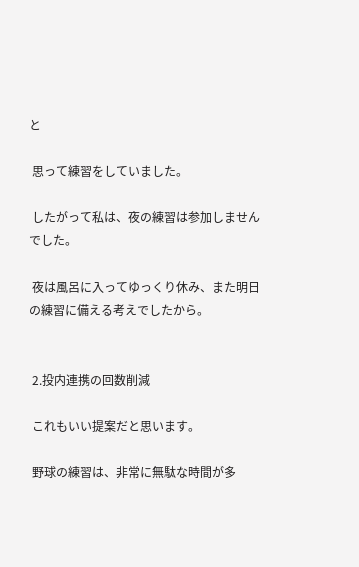と

 思って練習をしていました。

 したがって私は、夜の練習は参加しませんでした。

 夜は風呂に入ってゆっくり休み、また明日の練習に備える考えでしたから。


 2.投内連携の回数削減

 これもいい提案だと思います。

 野球の練習は、非常に無駄な時間が多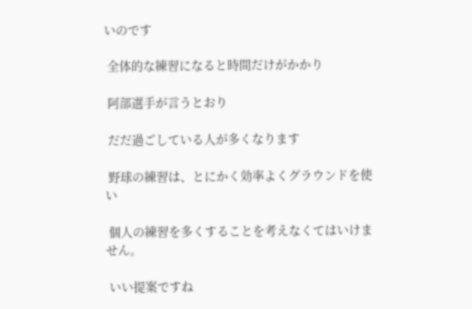いのです

 全体的な練習になると時間だけがかかり

 阿部選手が言うとおり

 だだ過ごしている人が多くなります

 野球の練習は、とにかく効率よくグラウンドを使い

 個人の練習を多くすることを考えなくてはいけません。

 いい提案ですね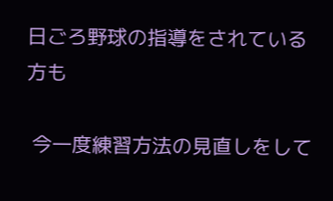日ごろ野球の指導をされている方も

 今一度練習方法の見直しをして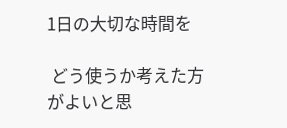1日の大切な時間を

 どう使うか考えた方がよいと思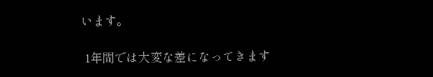います。

 1年間では大変な差になってきます